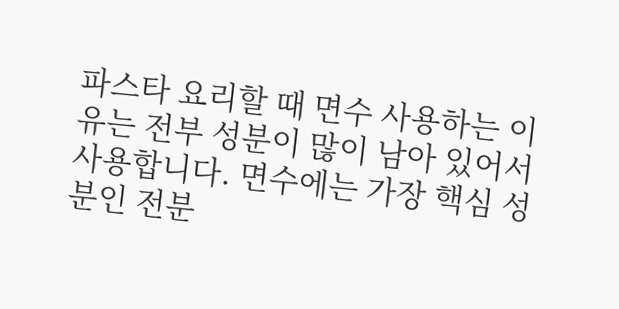파스타 요리할 때 면수 사용하는 이유는 전부 성분이 많이 남아 있어서 사용합니다. 면수에는 가장 핵심 성분인 전분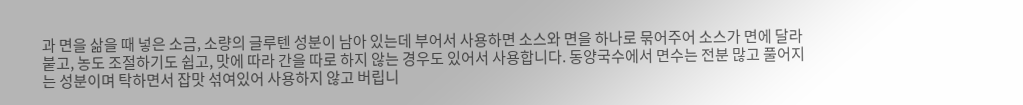과 면을 삶을 때 넣은 소금, 소량의 글루텐 성분이 남아 있는데 부어서 사용하면 소스와 면을 하나로 묶어주어 소스가 면에 달라 붙고, 농도 조절하기도 쉽고, 맛에 따라 간을 따로 하지 않는 경우도 있어서 사용합니다. 동양국수에서 면수는 전분 많고 풀어지는 성분이며 탁하면서 잡맛 섞여있어 사용하지 않고 버립니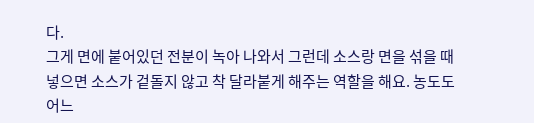다.
그게 면에 붙어있던 전분이 녹아 나와서 그런데 소스랑 면을 섞을 때 넣으면 소스가 겉돌지 않고 착 달라붙게 해주는 역할을 해요. 농도도 어느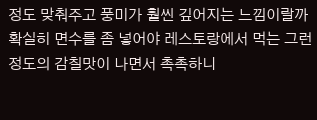정도 맞춰주고 풍미가 훨씬 깊어지는 느낌이랄까 확실히 면수를 좀 넣어야 레스토랑에서 먹는 그런정도의 감칠맛이 나면서 촉촉하니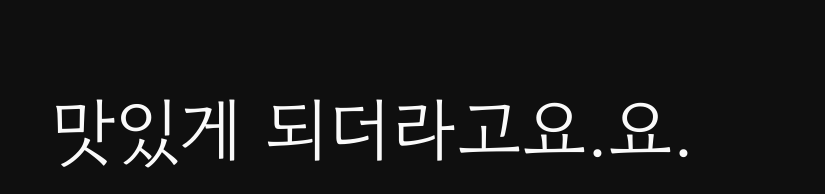맛있게 되더라고요.요.